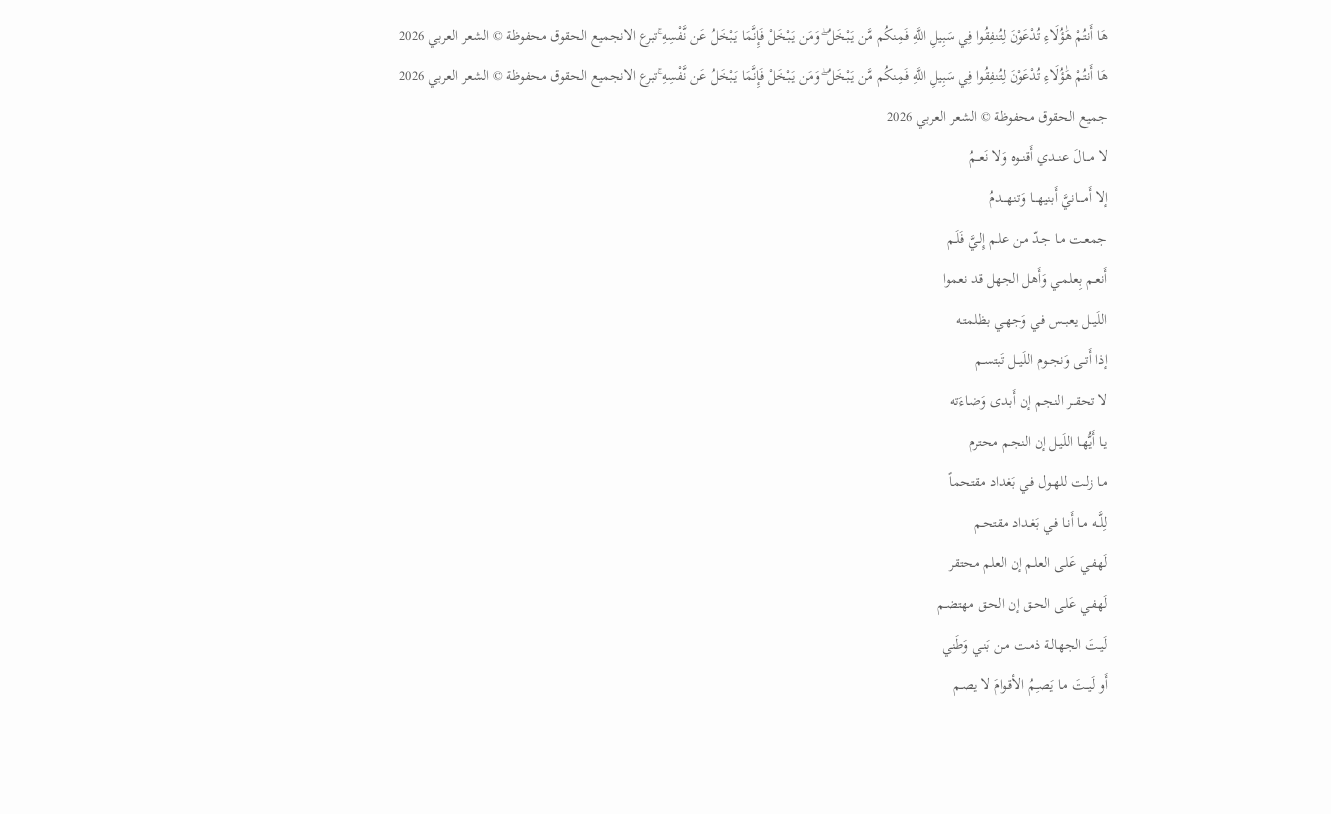هَا أَنتُمْ هَٰؤُلَاءِ تُدْعَوْنَ لِتُنفِقُوا فِي سَبِيلِ اللَّهِ فَمِنكُم مَّن يَبْخَلُ ۖ وَمَن يَبْخَلْ فَإِنَّمَا يَبْخَلُ عَن نَّفْسِهِ ۚتبرع الانجميع الحقوق محفوظة © الشعر العربي 2026
هَا أَنتُمْ هَٰؤُلَاءِ تُدْعَوْنَ لِتُنفِقُوا فِي سَبِيلِ اللَّهِ فَمِنكُم مَّن يَبْخَلُ ۖ وَمَن يَبْخَلْ فَإِنَّمَا يَبْخَلُ عَن نَّفْسِهِ ۚتبرع الانجميع الحقوق محفوظة © الشعر العربي 2026
جميع الحقوق محفوظة © الشعر العربي 2026
لا مـــالَ عنــدي أَقنــوه وَلا نَعــمُ
إلا أَمــــانيَّ أَبنيهـــا وَتنهـــدمُ
جمعـت مـا جـدّ مـن علـم إِلـيَّ فَلَـم
أَنعـم بِعلمـي وَأَهل الجهل قد نعموا
اللَيــل يعبــس فـي وَجهـي بظلمتـه
إذا أَتــى وَنجــوم اللَيــل تَبتسـم
لا تحقــر النجـم إن أَبـدى وَضـاءَته
يـا أَيُّهـا اللَيـل إن النجـم محترم
مـا زلـت للهـول فـي بَغداد مقتحماً
لِلَّــه مـا أَنـا فـي بَغـداد مقتحـم
لَهفـي عَلـى العلـم إن العلم محتقر
لَهفـي عَلـى الحـق إن الحـق مهتضـم
لَيـتَ الجهالـة ذمـت مـن بَنـي وَطَني
أَو لَيــتَ مـا يَصـِمُ الأقـوامَ لا يصـم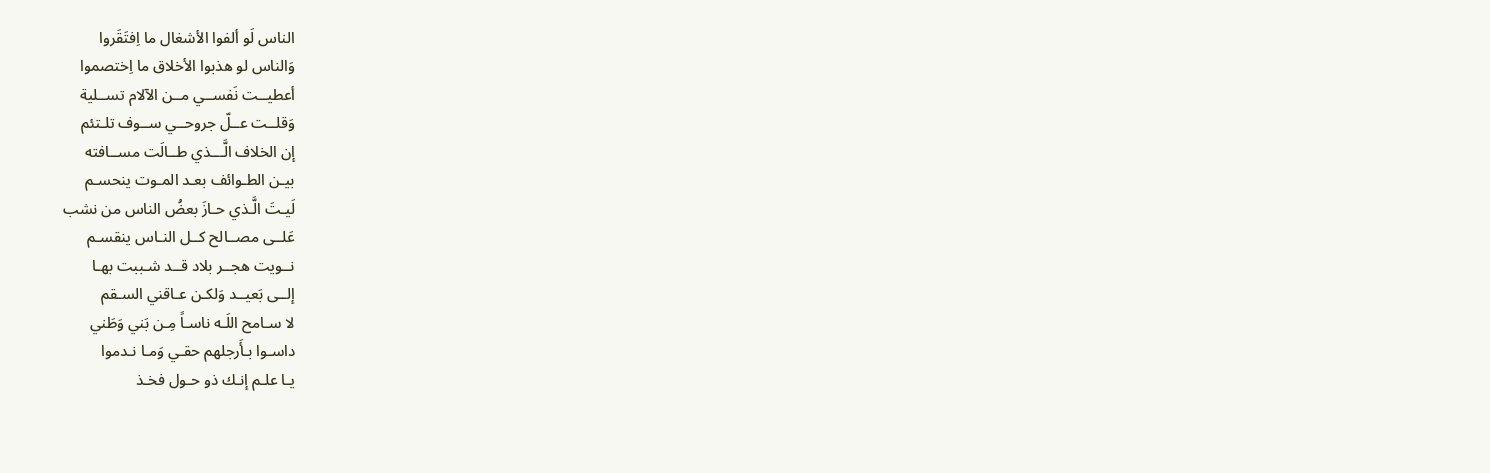الناس لَو ألفوا الأشغال ما اِفتَقَروا
وَالناس لو هذبوا الأخلاق ما اِختصموا
أعطيــت نَفســي مــن الآلام تســلية
وَقلــت عــلّ جروحــي ســوف تلـتئم
إن الخلاف الَّـــذي طــالَت مســافته
بيـن الطـوائف بعـد المـوت ينحسـم
لَيـتَ الَّـذي حـازَ بعضُ الناس من نشب
عَلــى مصــالح كــل النـاس ينقسـم
نــويت هجــر بلاد قــد شـببت بهـا
إلــى بَعيــد وَلكـن عـاقني السـقم
لا سـامح اللَـه ناسـاً مِـن بَني وَطَني
داسـوا بـأَرجلهم حقـي وَمـا نـدموا
يـا علـم إنـك ذو حـول فخـذ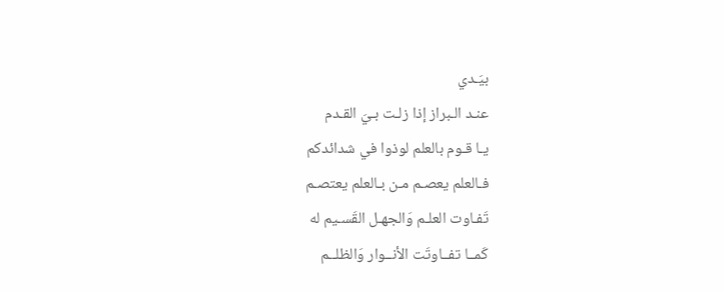بيَـدي
عنـد الـبراز إذا زلـت بـيَ القـدم
يـا قـوم بالعلم لوذوا في شدائدكم
فـالعلم يعصـم مـن بـالعلم يعتصـم
تَفـاوت العلـم وَالجهـل القَسـيم له
كَمــا تفــاوتَت الأنــوار وَالظلــم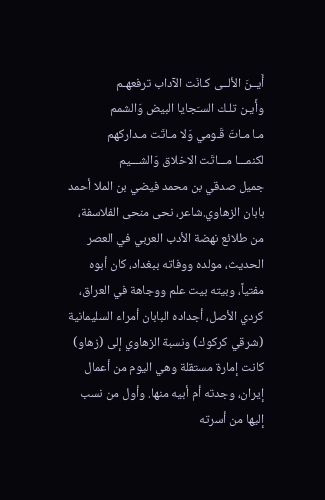أَيــنَ الألــى كـانَت الآداب ترفعهـم
وأَيـن تلـك السـَجايا البيض وَالشمم
مـا مـاتَ قَـومي وَلا مـاتَت مـداركهم
لكنمـــا مـــاتَت الاخلاق وَالشـــيم
جميل صدقي بن محمد فيضي بن الملا أحمد بابان الزهاوي.شاعر، نحى منحى الفلاسفة، من طلائع نهضة الأدب العربي في العصر الحديث، مولده ووفاته ببغداد، كان أبوه مفتياً، وبيته بيت علم ووجاهة في العراق، كردي الأصل، أجداده البابان أمراء السليمانية (شرقي كركوك) ونسبة الزهاوي إلى (زهاو) كانت إمارة مستقلة وهي اليوم من أعمال إيران، وجدته أم أبيه منها. وأول من نسب إليها من أسرته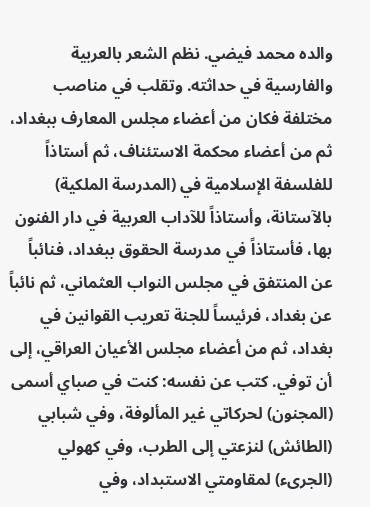والده محمد فيضي. نظم الشعر بالعربية والفارسية في حداثته. وتقلب في مناصب مختلفة فكان من أعضاء مجلس المعارف ببغداد، ثم من أعضاء محكمة الاستئناف، ثم أستاذاً للفلسفة الإسلامية في (المدرسة الملكية) بالآستانة، وأستاذاً للآداب العربية في دار الفنون بها، فأستاذاً في مدرسة الحقوق ببغداد، فنائباً عن المنتفق في مجلس النواب العثماني، ثم نائباً عن بغداد، فرئيساً للجنة تعريب القوانين في بغداد، ثم من أعضاء مجلس الأعيان العراقي، إلى أن توفي. كتب عن نفسه: كنت في صباي أسمى (المجنون) لحركاتي غير المألوفة، وفي شبابي (الطائش) لنزعتي إلى الطرب، وفي كهولي (الجرىء) لمقاومتي الاستبداد، وفي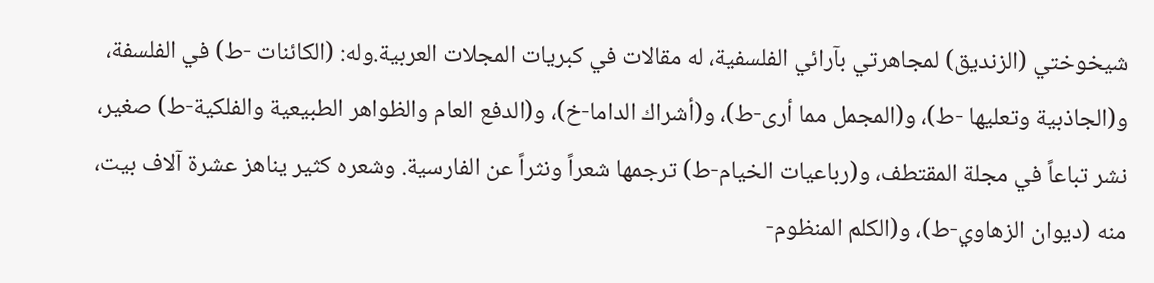شيخوختي (الزنديق) لمجاهرتي بآرائي الفلسفية، له مقالات في كبريات المجلات العربية.وله: (الكائنات -ط) في الفلسفة، و(الجاذبية وتعليها -ط)، و(المجمل مما أرى-ط)، و(أشراك الداما-خ)، و(الدفع العام والظواهر الطبيعية والفلكية-ط) صغير، نشر تباعاً في مجلة المقتطف، و(رباعيات الخيام-ط) ترجمها شعراً ونثراً عن الفارسية. وشعره كثير يناهز عشرة آلاف بيت، منه (ديوان الزهاوي-ط)، و(الكلم المنظوم-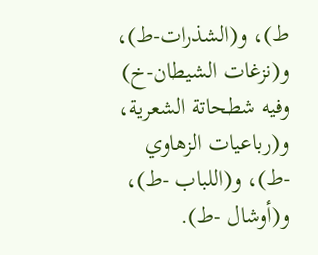ط)، و(الشذرات-ط)، و(نزغات الشيطان-خ) وفيه شطحاتة الشعرية، و(رباعيات الزهاوي -ط)، و(اللباب -ط)، و(أوشال -ط).